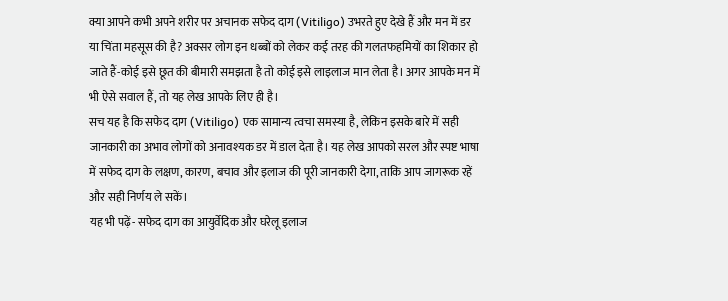क्या आपने कभी अपने शरीर पर अचानक सफेद दाग (Vitiligo) उभरते हुए देखे हैं और मन में डर या चिंता महसूस की है? अक्सर लोग इन धब्बों को लेकर कई तरह की गलतफहमियों का शिकार हो जाते हैं-कोई इसे छूत की बीमारी समझता है तो कोई इसे लाइलाज मान लेता है। अगर आपके मन में भी ऐसे सवाल हैं, तो यह लेख आपके लिए ही है।
सच यह है कि सफेद दाग (Vitiligo) एक सामान्य त्वचा समस्या है, लेकिन इसके बारे में सही जानकारी का अभाव लोगों को अनावश्यक डर में डाल देता है। यह लेख आपको सरल और स्पष्ट भाषा में सफेद दाग के लक्षण, कारण, बचाव और इलाज की पूरी जानकारी देगा, ताकि आप जागरूक रहें और सही निर्णय ले सकें।
यह भी पढ़ें- सफेद दाग का आयुर्वेदिक और घरेलू इलाज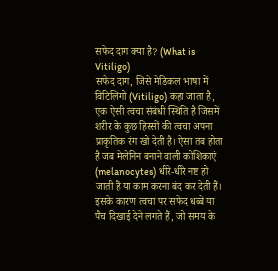सफेद दाग क्या है? (What is Vitiligo)
सफेद दाग, जिसे मेडिकल भाषा में विटिलिगो (Vitiligo) कहा जाता है, एक ऐसी त्वचा संबंधी स्थिति है जिसमें शरीर के कुछ हिस्सों की त्वचा अपना प्राकृतिक रंग खो देती है। ऐसा तब होता है जब मेलेनिन बनाने वाली कोशिकाएं (melanocytes) धीरे-धीरे नष्ट हो जाती हैं या काम करना बंद कर देती हैं।
इसके कारण त्वचा पर सफेद धब्बे या पैच दिखाई देने लगते हैं, जो समय के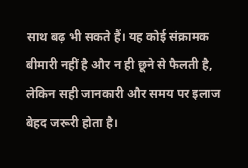साथ बढ़ भी सकते हैं। यह कोई संक्रामक बीमारी नहीं है और न ही छूने से फैलती है, लेकिन सही जानकारी और समय पर इलाज बेहद जरूरी होता है।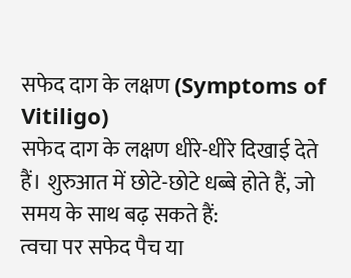सफेद दाग के लक्षण (Symptoms of Vitiligo)
सफेद दाग के लक्षण धीरे-धीरे दिखाई देते हैं। शुरुआत में छोटे-छोटे धब्बे होते हैं, जो समय के साथ बढ़ सकते हैं:
त्वचा पर सफेद पैच या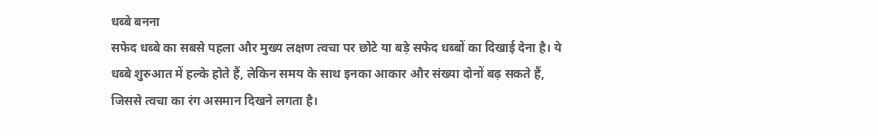धब्बे बनना
सफेद धब्बे का सबसे पहला और मुख्य लक्षण त्वचा पर छोटे या बड़े सफेद धब्बों का दिखाई देना है। ये धब्बे शुरुआत में हल्के होते हैं, लेकिन समय के साथ इनका आकार और संख्या दोनों बढ़ सकते हैं, जिससे त्वचा का रंग असमान दिखने लगता है।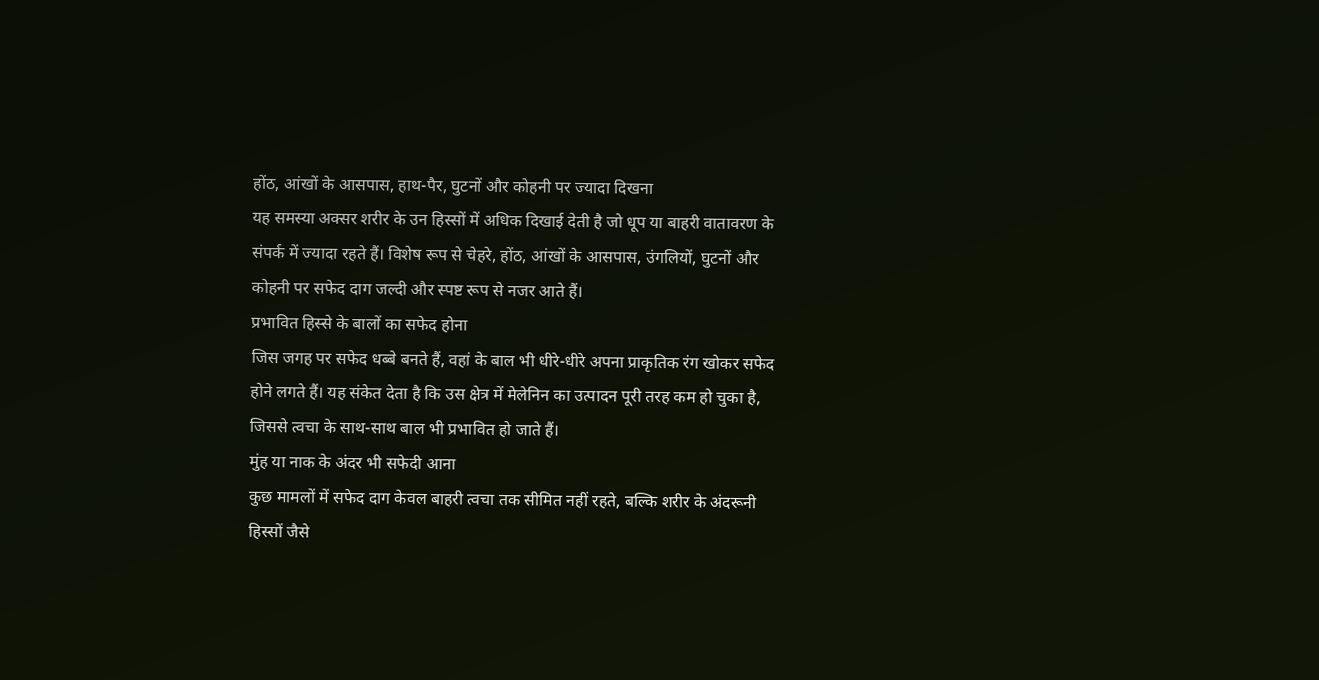होंठ, आंखों के आसपास, हाथ-पैर, घुटनों और कोहनी पर ज्यादा दिखना
यह समस्या अक्सर शरीर के उन हिस्सों में अधिक दिखाई देती है जो धूप या बाहरी वातावरण के संपर्क में ज्यादा रहते हैं। विशेष रूप से चेहरे, होंठ, आंखों के आसपास, उंगलियों, घुटनों और कोहनी पर सफेद दाग जल्दी और स्पष्ट रूप से नजर आते हैं।
प्रभावित हिस्से के बालों का सफेद होना
जिस जगह पर सफेद धब्बे बनते हैं, वहां के बाल भी धीरे-धीरे अपना प्राकृतिक रंग खोकर सफेद होने लगते हैं। यह संकेत देता है कि उस क्षेत्र में मेलेनिन का उत्पादन पूरी तरह कम हो चुका है, जिससे त्वचा के साथ-साथ बाल भी प्रभावित हो जाते हैं।
मुंह या नाक के अंदर भी सफेदी आना
कुछ मामलों में सफेद दाग केवल बाहरी त्वचा तक सीमित नहीं रहते, बल्कि शरीर के अंदरूनी हिस्सों जैसे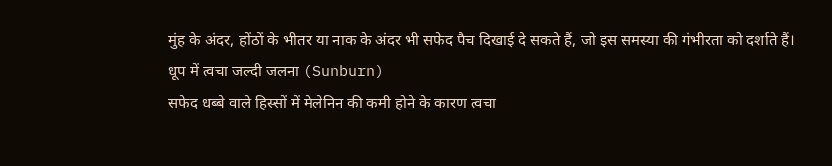मुंह के अंदर, होंठों के भीतर या नाक के अंदर भी सफेद पैच दिखाई दे सकते हैं, जो इस समस्या की गंभीरता को दर्शाते हैं।
धूप में त्वचा जल्दी जलना (Sunburn)
सफेद धब्बे वाले हिस्सों में मेलेनिन की कमी होने के कारण त्वचा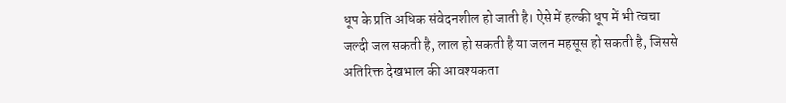धूप के प्रति अधिक संवेदनशील हो जाती है। ऐसे में हल्की धूप में भी त्वचा जल्दी जल सकती है, लाल हो सकती है या जलन महसूस हो सकती है, जिससे अतिरिक्त देखभाल की आवश्यकता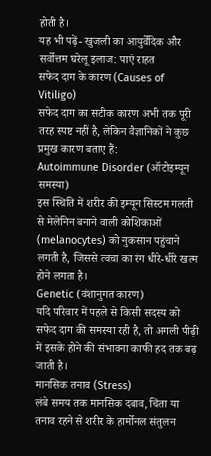होती है।
यह भी पढ़ें- खुजली का आयुर्वेदिक और सर्वोत्तम घरेलू इलाज: पाएं राहत
सफेद दाग के कारण (Causes of Vitiligo)
सफेद दाग का सटीक कारण अभी तक पूरी तरह स्पष्ट नहीं है, लेकिन वैज्ञानिकों ने कुछ प्रमुख कारण बताए हैं:
Autoimmune Disorder (ऑटोइम्यून समस्या)
इस स्थिति में शरीर की इम्यून सिस्टम गलती से मेलेनिन बनाने वाली कोशिकाओं (melanocytes) को नुकसान पहुंचाने लगती है, जिससे त्वचा का रंग धीरे-धीरे खत्म होने लगता है।
Genetic (वंशानुगत कारण)
यदि परिवार में पहले से किसी सदस्य को सफेद दाग की समस्या रही है, तो अगली पीढ़ी में इसके होने की संभावना काफी हद तक बढ़ जाती है।
मानसिक तनाव (Stress)
लंबे समय तक मानसिक दबाव, चिंता या तनाव रहने से शरीर के हार्मोनल संतुलन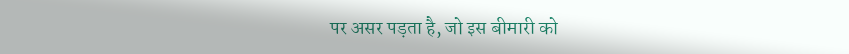पर असर पड़ता है, जो इस बीमारी को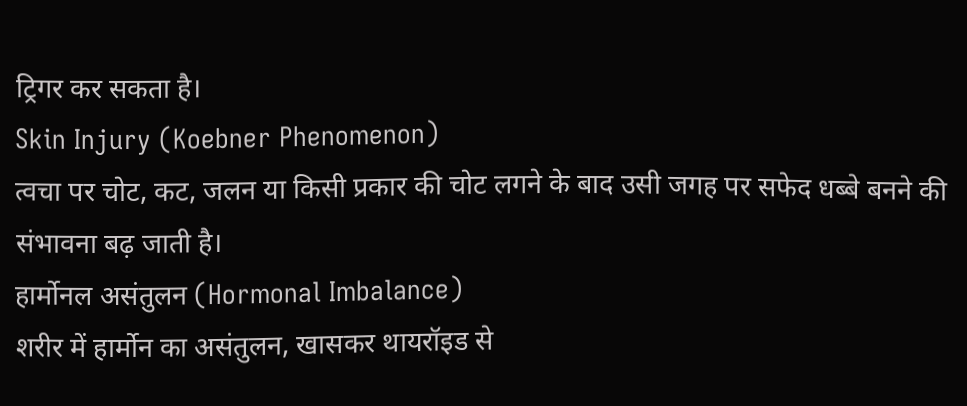ट्रिगर कर सकता है।
Skin Injury (Koebner Phenomenon)
त्वचा पर चोट, कट, जलन या किसी प्रकार की चोट लगने के बाद उसी जगह पर सफेद धब्बे बनने की संभावना बढ़ जाती है।
हार्मोनल असंतुलन (Hormonal Imbalance)
शरीर में हार्मोन का असंतुलन, खासकर थायरॉइड से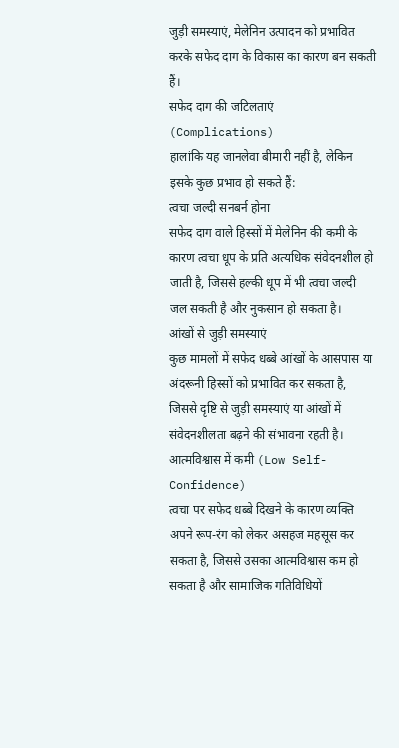जुड़ी समस्याएं, मेलेनिन उत्पादन को प्रभावित करके सफेद दाग के विकास का कारण बन सकती हैं।
सफेद दाग की जटिलताएं (Complications)
हालांकि यह जानलेवा बीमारी नहीं है, लेकिन इसके कुछ प्रभाव हो सकते हैं:
त्वचा जल्दी सनबर्न होना
सफेद दाग वाले हिस्सों में मेलेनिन की कमी के कारण त्वचा धूप के प्रति अत्यधिक संवेदनशील हो जाती है, जिससे हल्की धूप में भी त्वचा जल्दी जल सकती है और नुकसान हो सकता है।
आंखों से जुड़ी समस्याएं
कुछ मामलों में सफेद धब्बे आंखों के आसपास या अंदरूनी हिस्सों को प्रभावित कर सकता है, जिससे दृष्टि से जुड़ी समस्याएं या आंखों में संवेदनशीलता बढ़ने की संभावना रहती है।
आत्मविश्वास में कमी (Low Self-Confidence)
त्वचा पर सफेद धब्बे दिखने के कारण व्यक्ति अपने रूप-रंग को लेकर असहज महसूस कर सकता है, जिससे उसका आत्मविश्वास कम हो सकता है और सामाजिक गतिविधियों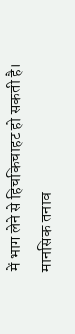में भाग लेने से हिचकिचाहट हो सकती है।
मानसिक तनाव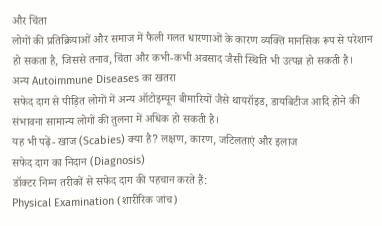और चिंता
लोगों की प्रतिक्रियाओं और समाज में फैली गलत धारणाओं के कारण व्यक्ति मानसिक रूप से परेशान हो सकता है, जिससे तनाव, चिंता और कभी-कभी अवसाद जैसी स्थिति भी उत्पन्न हो सकती है।
अन्य Autoimmune Diseases का खतरा
सफेद दाग से पीड़ित लोगों में अन्य ऑटोइम्यून बीमारियों जैसे थायरॉइड, डायबिटीज आदि होने की संभावना सामान्य लोगों की तुलना में अधिक हो सकती है।
यह भी पढ़ें- खाज (Scabies) क्या है? लक्षण, कारण, जटिलताएं और इलाज
सफेद दाग का निदान (Diagnosis)
डॉक्टर निम्न तरीकों से सफेद दाग की पहचान करते हैं:
Physical Examination (शारीरिक जांच)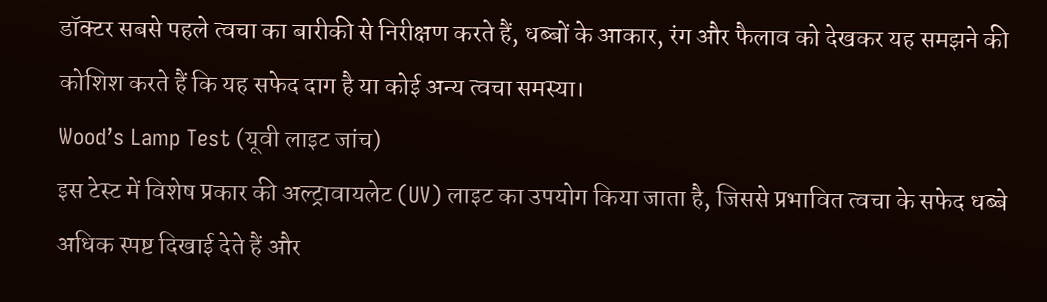डॉक्टर सबसे पहले त्वचा का बारीकी से निरीक्षण करते हैं, धब्बों के आकार, रंग और फैलाव को देखकर यह समझने की कोशिश करते हैं कि यह सफेद दाग है या कोई अन्य त्वचा समस्या।
Wood’s Lamp Test (यूवी लाइट जांच)
इस टेस्ट में विशेष प्रकार की अल्ट्रावायलेट (UV) लाइट का उपयोग किया जाता है, जिससे प्रभावित त्वचा के सफेद धब्बे अधिक स्पष्ट दिखाई देते हैं और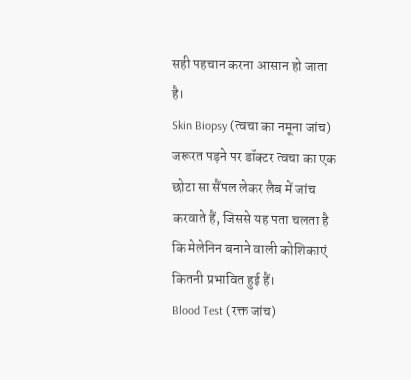सही पहचान करना आसान हो जाता है।
Skin Biopsy (त्वचा का नमूना जांच)
जरूरत पड़ने पर डॉक्टर त्वचा का एक छोटा सा सैंपल लेकर लैब में जांच करवाते हैं, जिससे यह पता चलता है कि मेलेनिन बनाने वाली कोशिकाएं कितनी प्रभावित हुई हैं।
Blood Test (रक्त जांच)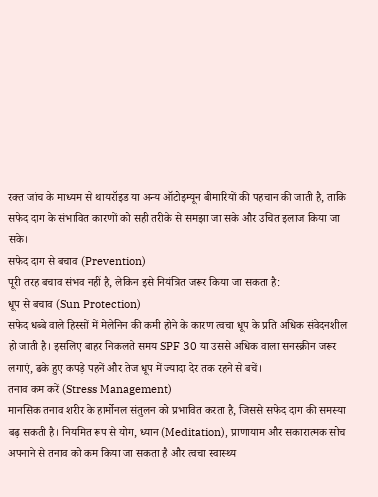रक्त जांच के माध्यम से थायरॉइड या अन्य ऑटोइम्यून बीमारियों की पहचान की जाती है, ताकि सफेद दाग के संभावित कारणों को सही तरीके से समझा जा सके और उचित इलाज किया जा सके।
सफेद दाग से बचाव (Prevention)
पूरी तरह बचाव संभव नहीं है, लेकिन इसे नियंत्रित जरूर किया जा सकता है:
धूप से बचाव (Sun Protection)
सफेद धब्बे वाले हिस्सों में मेलेनिन की कमी होने के कारण त्वचा धूप के प्रति अधिक संवेदनशील हो जाती है। इसलिए बाहर निकलते समय SPF 30 या उससे अधिक वाला सनस्क्रीन जरूर लगाएं, ढके हुए कपड़े पहनें और तेज धूप में ज्यादा देर तक रहने से बचें।
तनाव कम करें (Stress Management)
मानसिक तनाव शरीर के हार्मोनल संतुलन को प्रभावित करता है, जिससे सफेद दाग की समस्या बढ़ सकती है। नियमित रूप से योग, ध्यान (Meditation), प्राणायाम और सकारात्मक सोच अपनाने से तनाव को कम किया जा सकता है और त्वचा स्वास्थ्य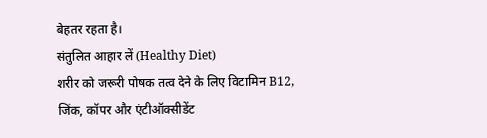बेहतर रहता है।
संतुलित आहार लें (Healthy Diet)
शरीर को जरूरी पोषक तत्व देने के लिए विटामिन B12, जिंक, कॉपर और एंटीऑक्सीडेंट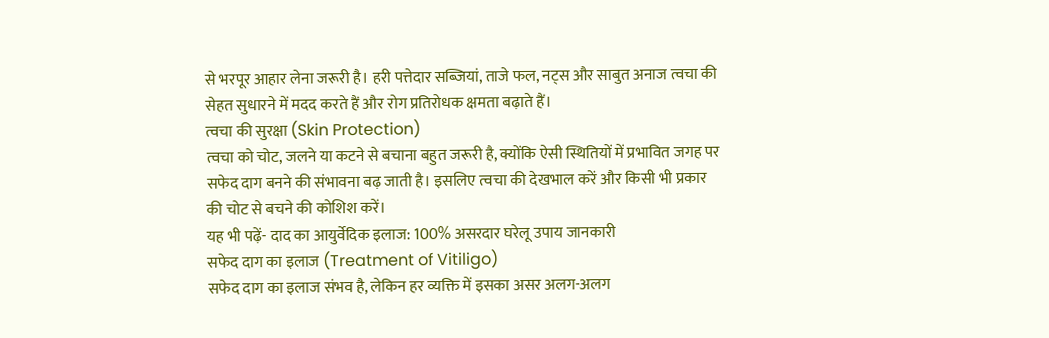से भरपूर आहार लेना जरूरी है। हरी पत्तेदार सब्जियां, ताजे फल, नट्स और साबुत अनाज त्वचा की सेहत सुधारने में मदद करते हैं और रोग प्रतिरोधक क्षमता बढ़ाते हैं।
त्वचा की सुरक्षा (Skin Protection)
त्वचा को चोट, जलने या कटने से बचाना बहुत जरूरी है, क्योंकि ऐसी स्थितियों में प्रभावित जगह पर सफेद दाग बनने की संभावना बढ़ जाती है। इसलिए त्वचा की देखभाल करें और किसी भी प्रकार की चोट से बचने की कोशिश करें।
यह भी पढ़ें- दाद का आयुर्वेदिक इलाज: 100% असरदार घरेलू उपाय जानकारी
सफेद दाग का इलाज (Treatment of Vitiligo)
सफेद दाग का इलाज संभव है, लेकिन हर व्यक्ति में इसका असर अलग-अलग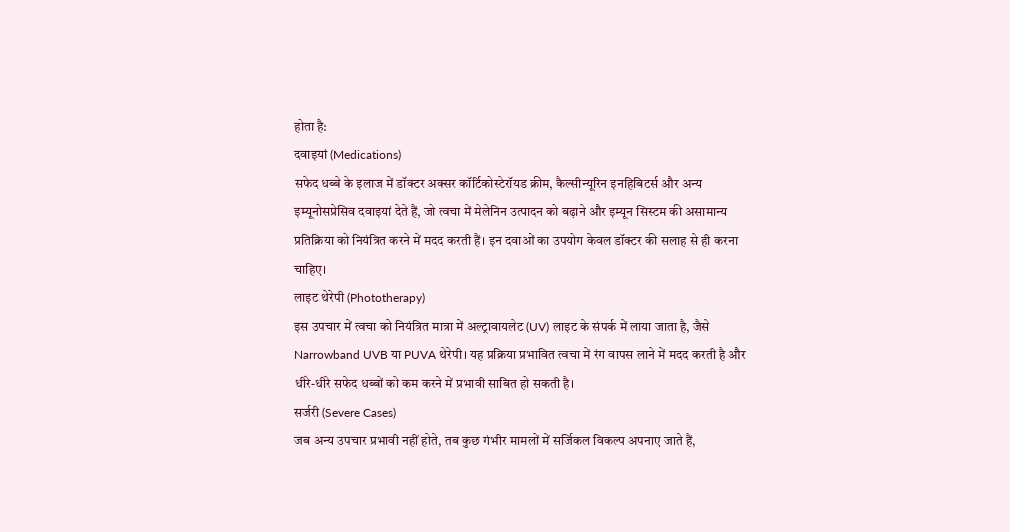होता है:
दवाइयां (Medications)
सफेद धब्बे के इलाज में डॉक्टर अक्सर कॉर्टिकोस्टेरॉयड क्रीम, कैल्सीन्यूरिन इनहिबिटर्स और अन्य इम्यूनोसप्रेसिव दवाइयां देते हैं, जो त्वचा में मेलेनिन उत्पादन को बढ़ाने और इम्यून सिस्टम की असामान्य प्रतिक्रिया को नियंत्रित करने में मदद करती हैं। इन दवाओं का उपयोग केवल डॉक्टर की सलाह से ही करना चाहिए।
लाइट थेरेपी (Phototherapy)
इस उपचार में त्वचा को नियंत्रित मात्रा में अल्ट्रावायलेट (UV) लाइट के संपर्क में लाया जाता है, जैसे Narrowband UVB या PUVA थेरेपी। यह प्रक्रिया प्रभावित त्वचा में रंग वापस लाने में मदद करती है और धीरे-धीरे सफेद धब्बों को कम करने में प्रभावी साबित हो सकती है।
सर्जरी (Severe Cases)
जब अन्य उपचार प्रभावी नहीं होते, तब कुछ गंभीर मामलों में सर्जिकल विकल्प अपनाए जाते हैं,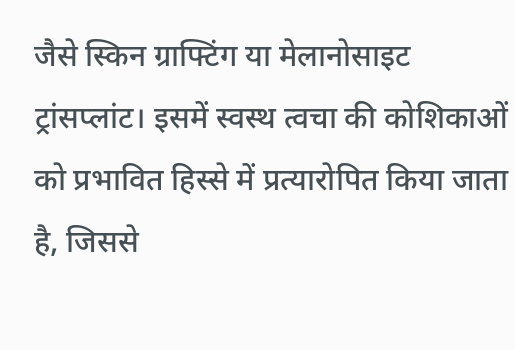जैसे स्किन ग्राफ्टिंग या मेलानोसाइट ट्रांसप्लांट। इसमें स्वस्थ त्वचा की कोशिकाओं को प्रभावित हिस्से में प्रत्यारोपित किया जाता है, जिससे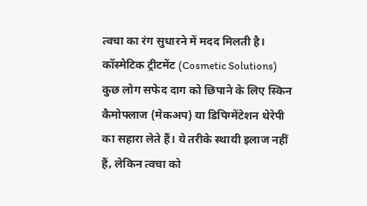त्वचा का रंग सुधारने में मदद मिलती है।
कॉस्मेटिक ट्रीटमेंट (Cosmetic Solutions)
कुछ लोग सफेद दाग को छिपाने के लिए स्किन कैमोफ्लाज (मेकअप) या डिपिग्मेंटेशन थेरेपी का सहारा लेते हैं। ये तरीके स्थायी इलाज नहीं हैं, लेकिन त्वचा को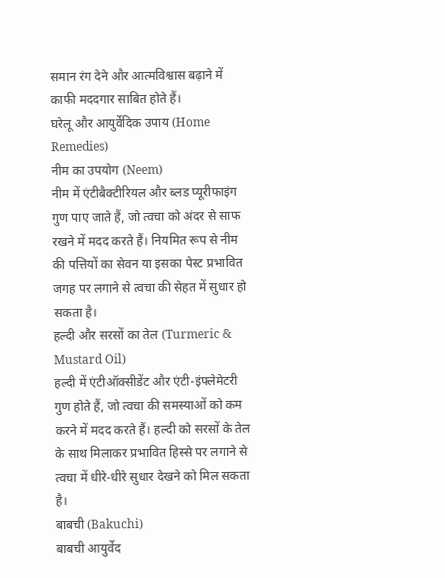समान रंग देने और आत्मविश्वास बढ़ाने में काफी मददगार साबित होते हैं।
घरेलू और आयुर्वेदिक उपाय (Home Remedies)
नीम का उपयोग (Neem)
नीम में एंटीबैक्टीरियल और ब्लड प्यूरीफाइंग गुण पाए जाते हैं, जो त्वचा को अंदर से साफ रखने में मदद करते हैं। नियमित रूप से नीम की पत्तियों का सेवन या इसका पेस्ट प्रभावित जगह पर लगाने से त्वचा की सेहत में सुधार हो सकता है।
हल्दी और सरसों का तेल (Turmeric & Mustard Oil)
हल्दी में एंटीऑक्सीडेंट और एंटी-इंफ्लेमेटरी गुण होते हैं, जो त्वचा की समस्याओं को कम करने में मदद करते हैं। हल्दी को सरसों के तेल के साथ मिलाकर प्रभावित हिस्से पर लगाने से त्वचा में धीरे-धीरे सुधार देखने को मिल सकता है।
बाबची (Bakuchi)
बाबची आयुर्वेद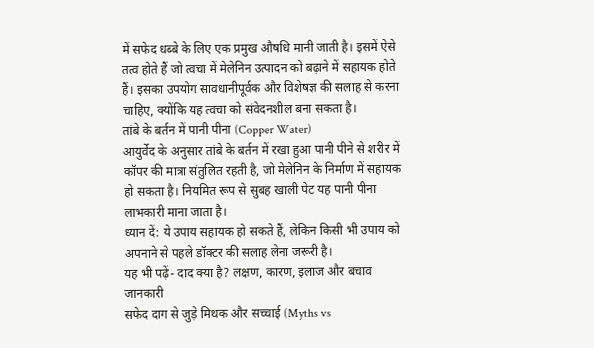में सफेद धब्बे के लिए एक प्रमुख औषधि मानी जाती है। इसमें ऐसे तत्व होते हैं जो त्वचा में मेलेनिन उत्पादन को बढ़ाने में सहायक होते हैं। इसका उपयोग सावधानीपूर्वक और विशेषज्ञ की सलाह से करना चाहिए, क्योंकि यह त्वचा को संवेदनशील बना सकता है।
तांबे के बर्तन में पानी पीना (Copper Water)
आयुर्वेद के अनुसार तांबे के बर्तन में रखा हुआ पानी पीने से शरीर में कॉपर की मात्रा संतुलित रहती है, जो मेलेनिन के निर्माण में सहायक हो सकता है। नियमित रूप से सुबह खाली पेट यह पानी पीना लाभकारी माना जाता है।
ध्यान दें: ये उपाय सहायक हो सकते हैं, लेकिन किसी भी उपाय को अपनाने से पहले डॉक्टर की सलाह लेना जरूरी है।
यह भी पढ़ें- दाद क्या है? लक्षण, कारण, इलाज और बचाव जानकारी
सफेद दाग से जुड़े मिथक और सच्चाई (Myths vs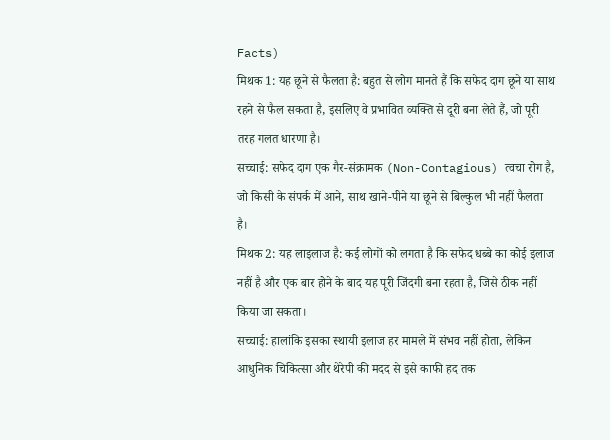Facts)
मिथक 1: यह छूने से फैलता है: बहुत से लोग मानते हैं कि सफेद दाग छूने या साथ रहने से फैल सकता है, इसलिए वे प्रभावित व्यक्ति से दूरी बना लेते हैं, जो पूरी तरह गलत धारणा है।
सच्चाई: सफेद दाग एक गैर-संक्रामक (Non-Contagious) त्वचा रोग है, जो किसी के संपर्क में आने, साथ खाने-पीने या छूने से बिल्कुल भी नहीं फैलता है।
मिथक 2: यह लाइलाज है: कई लोगों को लगता है कि सफेद धब्बे का कोई इलाज नहीं है और एक बार होने के बाद यह पूरी जिंदगी बना रहता है, जिसे ठीक नहीं किया जा सकता।
सच्चाई: हालांकि इसका स्थायी इलाज हर मामले में संभव नहीं होता, लेकिन आधुनिक चिकित्सा और थेरेपी की मदद से इसे काफी हद तक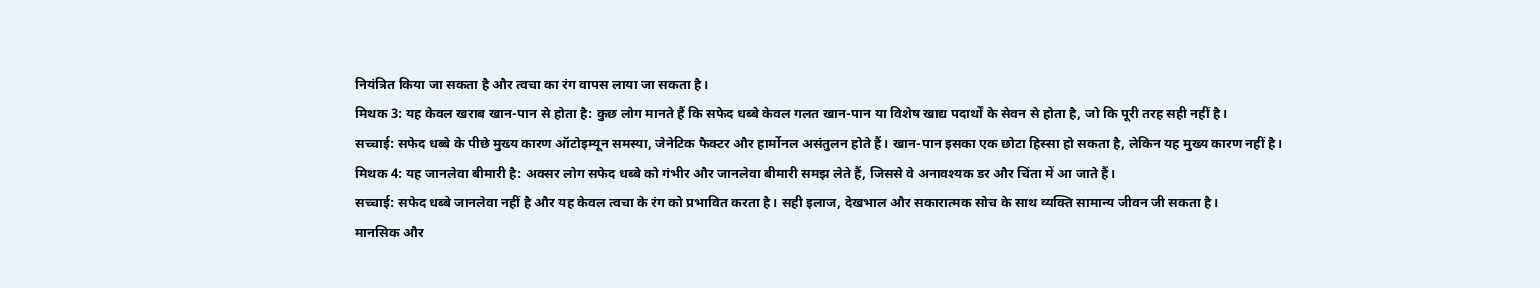नियंत्रित किया जा सकता है और त्वचा का रंग वापस लाया जा सकता है।
मिथक 3: यह केवल खराब खान-पान से होता है: कुछ लोग मानते हैं कि सफेद धब्बे केवल गलत खान-पान या विशेष खाद्य पदार्थों के सेवन से होता है, जो कि पूरी तरह सही नहीं है।
सच्चाई: सफेद धब्बे के पीछे मुख्य कारण ऑटोइम्यून समस्या, जेनेटिक फैक्टर और हार्मोनल असंतुलन होते हैं। खान-पान इसका एक छोटा हिस्सा हो सकता है, लेकिन यह मुख्य कारण नहीं है।
मिथक 4: यह जानलेवा बीमारी है: अक्सर लोग सफेद धब्बे को गंभीर और जानलेवा बीमारी समझ लेते हैं, जिससे वे अनावश्यक डर और चिंता में आ जाते हैं।
सच्चाई: सफेद धब्बे जानलेवा नहीं है और यह केवल त्वचा के रंग को प्रभावित करता है। सही इलाज, देखभाल और सकारात्मक सोच के साथ व्यक्ति सामान्य जीवन जी सकता है।
मानसिक और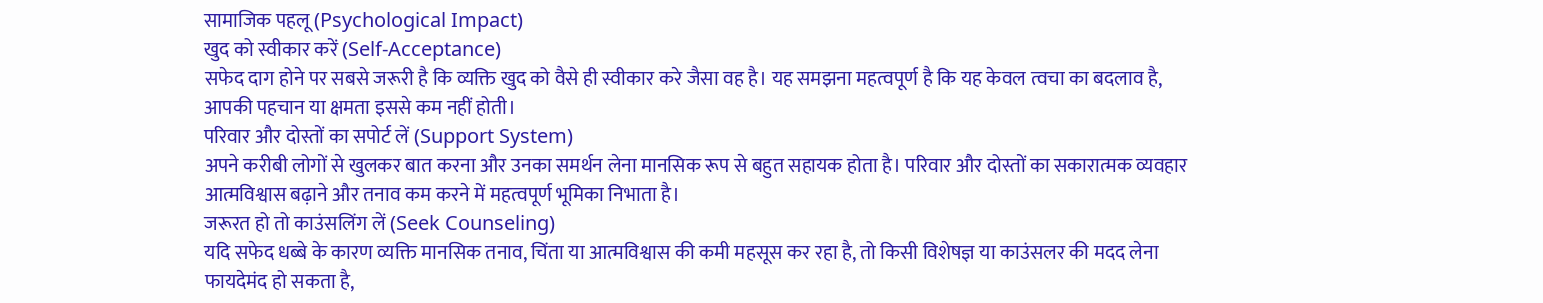सामाजिक पहलू (Psychological Impact)
खुद को स्वीकार करें (Self-Acceptance)
सफेद दाग होने पर सबसे जरूरी है कि व्यक्ति खुद को वैसे ही स्वीकार करे जैसा वह है। यह समझना महत्वपूर्ण है कि यह केवल त्वचा का बदलाव है, आपकी पहचान या क्षमता इससे कम नहीं होती।
परिवार और दोस्तों का सपोर्ट लें (Support System)
अपने करीबी लोगों से खुलकर बात करना और उनका समर्थन लेना मानसिक रूप से बहुत सहायक होता है। परिवार और दोस्तों का सकारात्मक व्यवहार आत्मविश्वास बढ़ाने और तनाव कम करने में महत्वपूर्ण भूमिका निभाता है।
जरूरत हो तो काउंसलिंग लें (Seek Counseling)
यदि सफेद धब्बे के कारण व्यक्ति मानसिक तनाव, चिंता या आत्मविश्वास की कमी महसूस कर रहा है, तो किसी विशेषज्ञ या काउंसलर की मदद लेना फायदेमंद हो सकता है,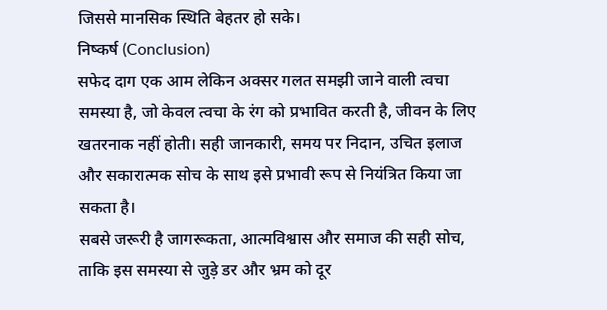जिससे मानसिक स्थिति बेहतर हो सके।
निष्कर्ष (Conclusion)
सफेद दाग एक आम लेकिन अक्सर गलत समझी जाने वाली त्वचा समस्या है, जो केवल त्वचा के रंग को प्रभावित करती है, जीवन के लिए खतरनाक नहीं होती। सही जानकारी, समय पर निदान, उचित इलाज और सकारात्मक सोच के साथ इसे प्रभावी रूप से नियंत्रित किया जा सकता है।
सबसे जरूरी है जागरूकता, आत्मविश्वास और समाज की सही सोच, ताकि इस समस्या से जुड़े डर और भ्रम को दूर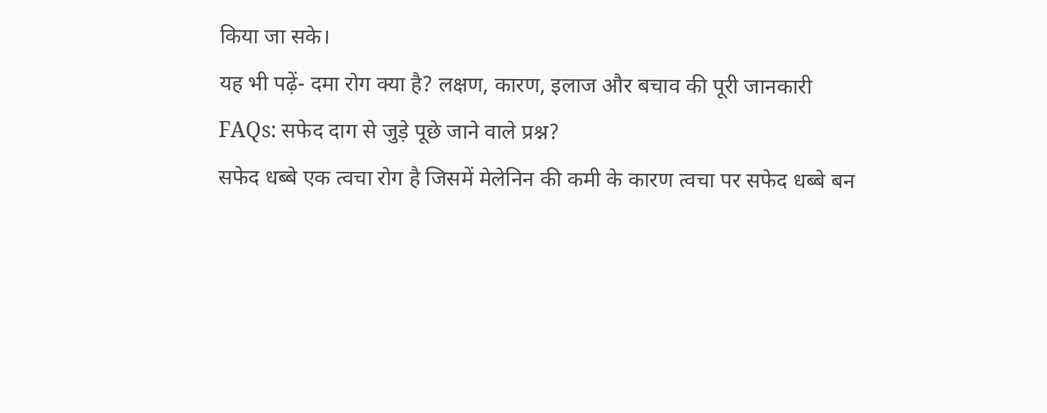किया जा सके।
यह भी पढ़ें- दमा रोग क्या है? लक्षण, कारण, इलाज और बचाव की पूरी जानकारी
FAQs: सफेद दाग से जुड़े पूछे जाने वाले प्रश्न?
सफेद धब्बे एक त्वचा रोग है जिसमें मेलेनिन की कमी के कारण त्वचा पर सफेद धब्बे बन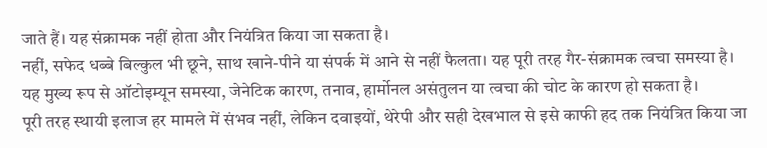जाते हैं। यह संक्रामक नहीं होता और नियंत्रित किया जा सकता है।
नहीं, सफेद धब्बे बिल्कुल भी छूने, साथ खाने-पीने या संपर्क में आने से नहीं फैलता। यह पूरी तरह गैर-संक्रामक त्वचा समस्या है।
यह मुख्य रूप से ऑटोइम्यून समस्या, जेनेटिक कारण, तनाव, हार्मोनल असंतुलन या त्वचा की चोट के कारण हो सकता है।
पूरी तरह स्थायी इलाज हर मामले में संभव नहीं, लेकिन दवाइयों, थेरेपी और सही देखभाल से इसे काफी हद तक नियंत्रित किया जा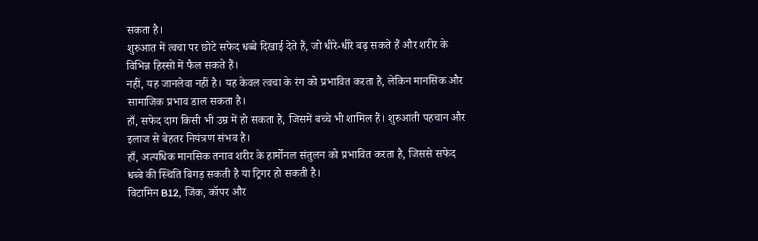सकता है।
शुरुआत में त्वचा पर छोटे सफेद धब्बे दिखाई देते हैं, जो धीरे-धीरे बढ़ सकते हैं और शरीर के विभिन्न हिस्सों में फैल सकते हैं।
नहीं, यह जानलेवा नहीं है। यह केवल त्वचा के रंग को प्रभावित करता है, लेकिन मानसिक और सामाजिक प्रभाव डाल सकता है।
हाँ, सफेद दाग किसी भी उम्र में हो सकता है, जिसमें बच्चे भी शामिल हैं। शुरुआती पहचान और इलाज से बेहतर नियंत्रण संभव है।
हाँ, अत्यधिक मानसिक तनाव शरीर के हार्मोनल संतुलन को प्रभावित करता है, जिससे सफेद धब्बे की स्थिति बिगड़ सकती है या ट्रिगर हो सकती है।
विटामिन B12, जिंक, कॉपर और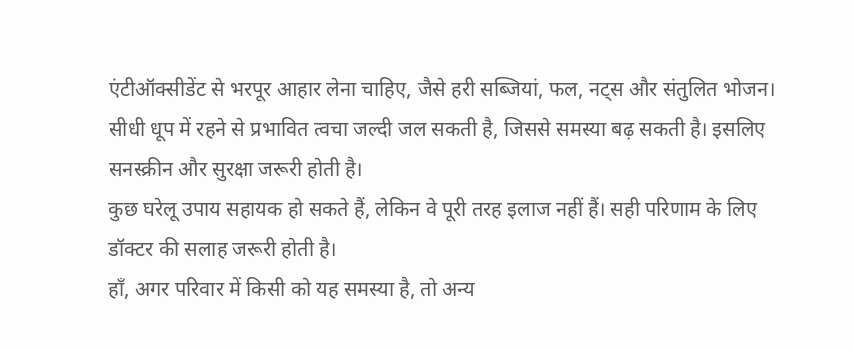एंटीऑक्सीडेंट से भरपूर आहार लेना चाहिए, जैसे हरी सब्जियां, फल, नट्स और संतुलित भोजन।
सीधी धूप में रहने से प्रभावित त्वचा जल्दी जल सकती है, जिससे समस्या बढ़ सकती है। इसलिए सनस्क्रीन और सुरक्षा जरूरी होती है।
कुछ घरेलू उपाय सहायक हो सकते हैं, लेकिन वे पूरी तरह इलाज नहीं हैं। सही परिणाम के लिए डॉक्टर की सलाह जरूरी होती है।
हाँ, अगर परिवार में किसी को यह समस्या है, तो अन्य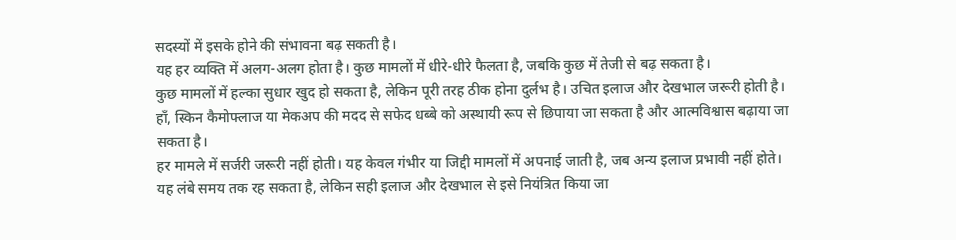सदस्यों में इसके होने की संभावना बढ़ सकती है।
यह हर व्यक्ति में अलग-अलग होता है। कुछ मामलों में धीरे-धीरे फैलता है, जबकि कुछ में तेजी से बढ़ सकता है।
कुछ मामलों में हल्का सुधार खुद हो सकता है, लेकिन पूरी तरह ठीक होना दुर्लभ है। उचित इलाज और देखभाल जरूरी होती है।
हाँ, स्किन कैमोफ्लाज या मेकअप की मदद से सफेद धब्बे को अस्थायी रूप से छिपाया जा सकता है और आत्मविश्वास बढ़ाया जा सकता है।
हर मामले में सर्जरी जरूरी नहीं होती। यह केवल गंभीर या जिद्दी मामलों में अपनाई जाती है, जब अन्य इलाज प्रभावी नहीं होते।
यह लंबे समय तक रह सकता है, लेकिन सही इलाज और देखभाल से इसे नियंत्रित किया जा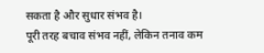सकता है और सुधार संभव है।
पूरी तरह बचाव संभव नहीं, लेकिन तनाव कम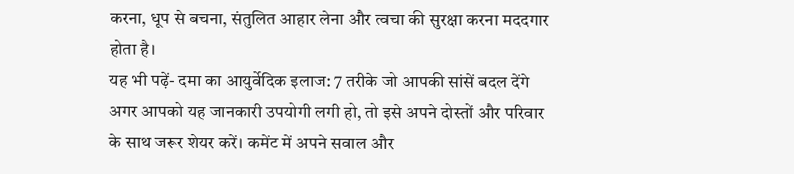करना, धूप से बचना, संतुलित आहार लेना और त्वचा की सुरक्षा करना मददगार होता है।
यह भी पढ़ें- दमा का आयुर्वेदिक इलाज: 7 तरीके जो आपकी सांसें बदल देंगे
अगर आपको यह जानकारी उपयोगी लगी हो, तो इसे अपने दोस्तों और परिवार के साथ जरूर शेयर करें। कमेंट में अपने सवाल और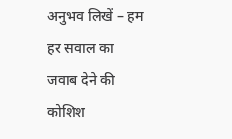अनुभव लिखें – हम हर सवाल का जवाब देने की कोशिश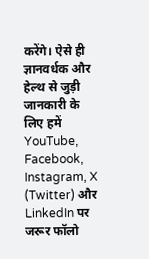करेंगे। ऐसे ही ज्ञानवर्धक और हेल्थ से जुड़ी जानकारी के लिए हमें YouTube, Facebook, Instagram, X (Twitter) और LinkedIn पर जरूर फॉलो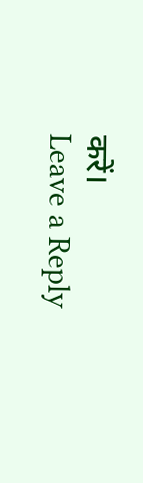करें।
Leave a Reply